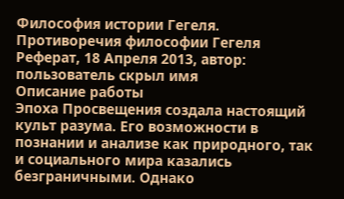Философия истории Гегеля. Противоречия философии Гегеля
Реферат, 18 Апреля 2013, автор: пользователь скрыл имя
Описание работы
Эпоха Просвещения создала настоящий культ разума. Его возможности в познании и анализе как природного, так и социального мира казались безграничными. Однако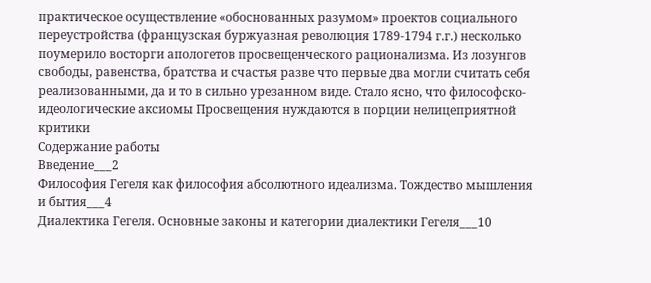практическое осуществление «обоснованных разумом» проектов социального переустройства (французская буржуазная революция 1789-1794 г.г.) несколько поумерило восторги апологетов просвещенческого рационализма. Из лозунгов свободы, равенства, братства и счастья разве что первые два могли считать себя реализованными, да и то в сильно урезанном виде. Стало ясно, что философско-идеологические аксиомы Просвещения нуждаются в порции нелицеприятной критики
Содержание работы
Введение___2
Философия Гегеля как философия абсолютного идеализма. Тождество мышления и бытия___4
Диалектика Гегеля. Основные законы и категории диалектики Гегеля___10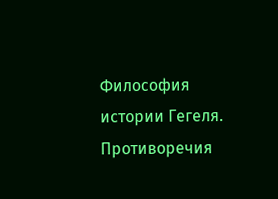Философия истории Гегеля. Противоречия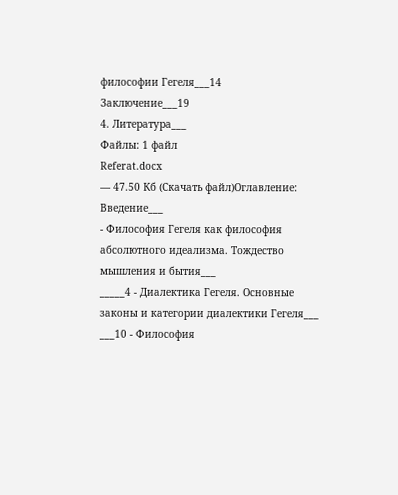философии Гегеля___14
Заключение___19
4. Литература___
Файлы: 1 файл
Referat.docx
— 47.50 Кб (Скачать файл)Оглавление:
Введение___
- Философия Гегеля как философия абсолютного идеализма. Тождество мышления и бытия___
_____4 - Диалектика Гегеля. Основные законы и категории диалектики Гегеля___
___10 - Философия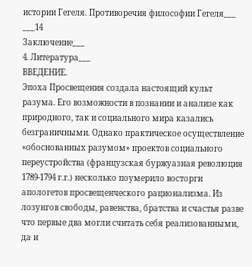истории Гегеля. Противоречия философии Гегеля___
___14
Заключение___
4. Литература___
ВВЕДЕНИЕ.
Эпоха Просвещения создала настоящий культ разума. Его возможности в познании и анализе как природного, так и социального мира казались безграничными. Однако практическое осуществление «обоснованных разумом» проектов социального переустройства (французская буржуазная революция 1789-1794 г.г.) несколько поумерило восторги апологетов просвещенческого рационализма. Из лозунгов свободы, равенства, братства и счастья разве что первые два могли считать себя реализованными, да и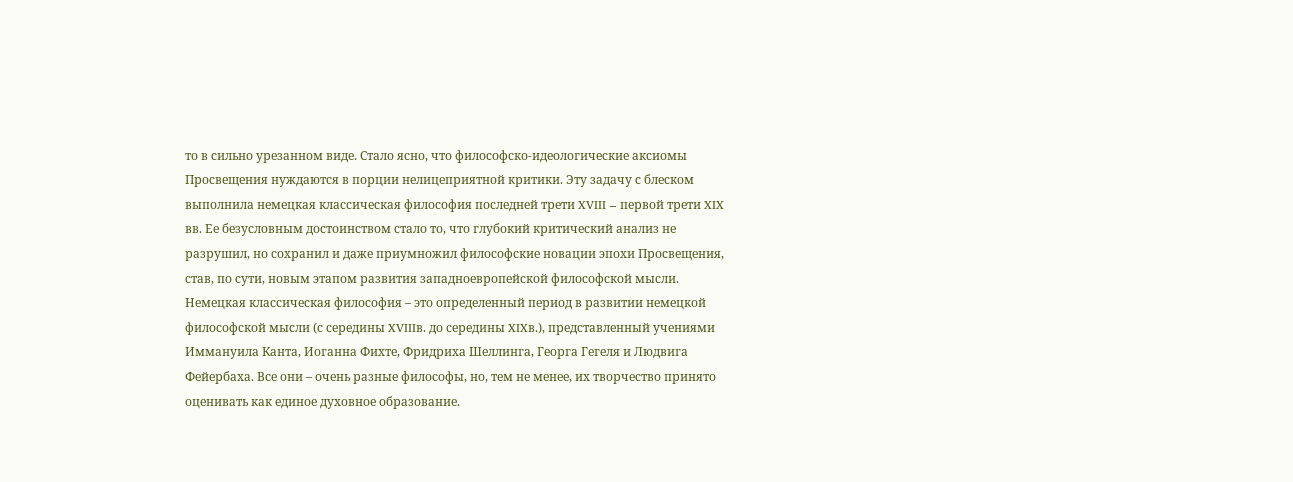то в сильно урезанном виде. Стало ясно, что философско-идеологические аксиомы Просвещения нуждаются в порции нелицеприятной критики. Эту задачу с блеском выполнила немецкая классическая философия последней трети XVIII – первой трети XIX вв. Ее безусловным достоинством стало то, что глубокий критический анализ не разрушил, но сохранил и даже приумножил философские новации эпохи Просвещения, став, по сути, новым этапом развития западноевропейской философской мысли.
Немецкая классическая философия – это определенный период в развитии немецкой философской мысли (с середины XVIIIв. до середины XIXв.), представленный учениями Иммануила Канта, Иоганна Фихте, Фридриха Шеллинга, Георга Гегеля и Людвига Фейербаха. Все они – очень разные философы, но, тем не менее, их творчество принято оценивать как единое духовное образование.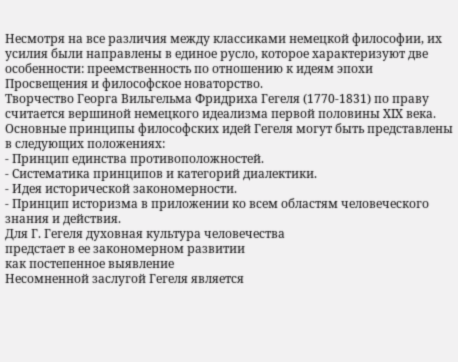Несмотря на все различия между классиками немецкой философии, их усилия были направлены в единое русло, которое характеризуют две особенности: преемственность по отношению к идеям эпохи Просвещения и философское новаторство.
Творчество Георга Вильгельма Фридриха Гегеля (1770-1831) по праву считается вершиной немецкого идеализма первой половины XIX века. Основные принципы философских идей Гегеля могут быть представлены в следующих положениях:
- Принцип единства противоположностей.
- Систематика принципов и категорий диалектики.
- Идея исторической закономерности.
- Принцип историзма в приложении ко всем областям человеческого знания и действия.
Для Г. Гегеля духовная культура человечества
предстает в ее закономерном развитии
как постепенное выявление
Несомненной заслугой Гегеля является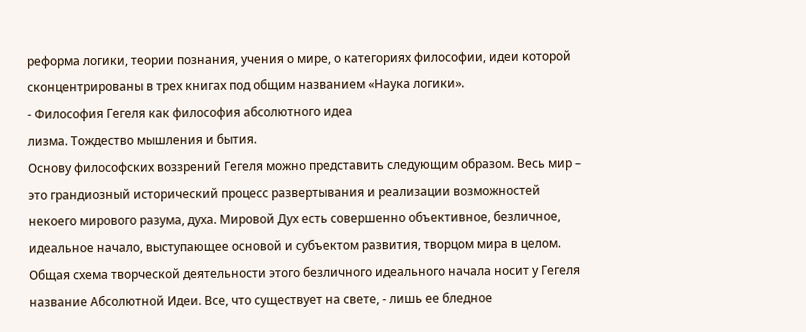реформа логики, теории познания, учения о мире, о категориях философии, идеи которой сконцентрированы в трех книгах под общим названием «Наука логики».
- Философия Гегеля как философия абсолютного идеа
лизма. Тождество мышления и бытия.
Основу философских воззрений Гегеля можно представить следующим образом. Весь мир – это грандиозный исторический процесс развертывания и реализации возможностей некоего мирового разума, духа. Мировой Дух есть совершенно объективное, безличное, идеальное начало, выступающее основой и субъектом развития, творцом мира в целом. Общая схема творческой деятельности этого безличного идеального начала носит у Гегеля название Абсолютной Идеи. Все, что существует на свете, - лишь ее бледное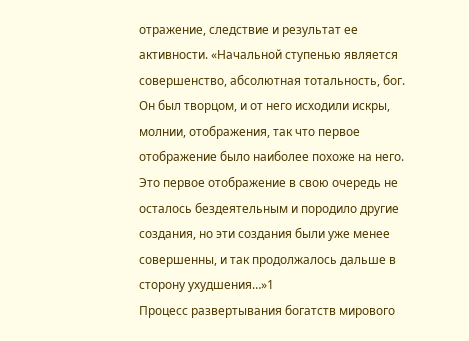отражение, следствие и результат ее активности. «Начальной ступенью является совершенство, абсолютная тотальность, бог. Он был творцом, и от него исходили искры, молнии, отображения, так что первое отображение было наиболее похоже на него. Это первое отображение в свою очередь не осталось бездеятельным и породило другие создания, но эти создания были уже менее совершенны, и так продолжалось дальше в сторону ухудшения…»1
Процесс развертывания богатств мирового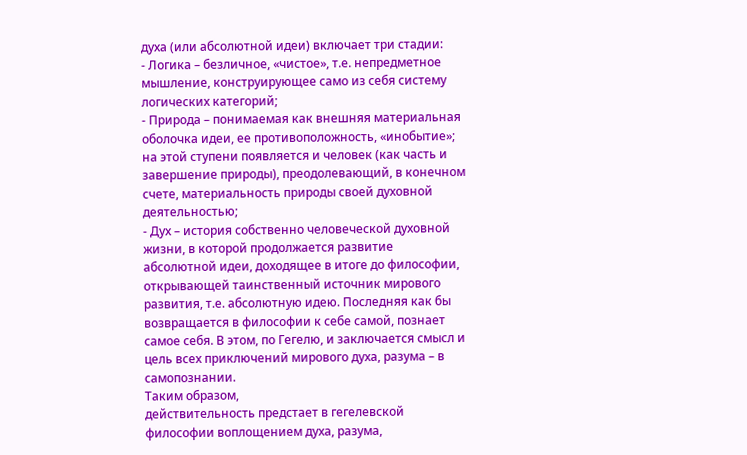духа (или абсолютной идеи) включает три стадии:
- Логика – безличное, «чистое», т.е. непредметное мышление, конструирующее само из себя систему логических категорий;
- Природа – понимаемая как внешняя материальная оболочка идеи, ее противоположность, «инобытие»; на этой ступени появляется и человек (как часть и завершение природы), преодолевающий, в конечном счете, материальность природы своей духовной деятельностью;
- Дух – история собственно человеческой духовной жизни, в которой продолжается развитие абсолютной идеи, доходящее в итоге до философии, открывающей таинственный источник мирового развития, т.е. абсолютную идею. Последняя как бы возвращается в философии к себе самой, познает самое себя. В этом, по Гегелю, и заключается смысл и цель всех приключений мирового духа, разума – в самопознании.
Таким образом,
действительность предстает в гегелевской
философии воплощением духа, разума,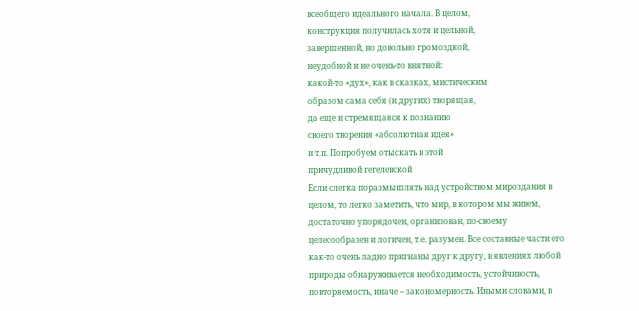всеобщего идеального начала. В целом,
конструкция получилась хотя и цельной,
завершенной, но довольно громоздкой,
неудобной и не очень-то внятной:
какой-то «дух», как в сказках, мистическим
образом сама себя (и других) творящая,
да еще и стремящаяся к познанию
своего творения «абсолютная идея»
и т.п. Попробуем отыскать в этой
причудливой гегелевской
Если слегка поразмышлять над устройством мироздания в целом, то легко заметить, что мир, в котором мы живем, достаточно упорядочен, организован, по-своему целесообразен и логичен, т.е. разумен. Все составные части его как-то очень ладно пригнаны друг к другу, в явлениях любой природы обнаруживается необходимость, устойчивость, повторяемость, иначе – закономерность. Иными словами, в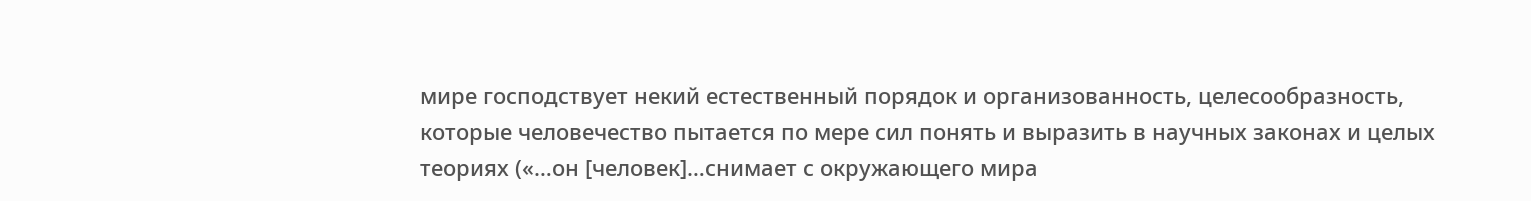мире господствует некий естественный порядок и организованность, целесообразность, которые человечество пытается по мере сил понять и выразить в научных законах и целых теориях («…он [человек]…снимает с окружающего мира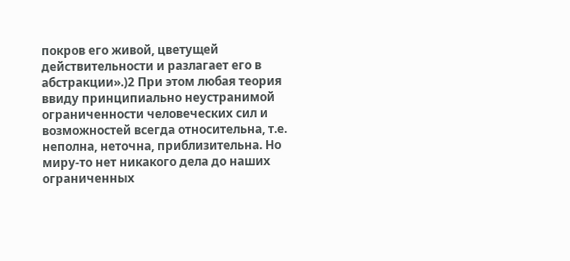покров его живой, цветущей действительности и разлагает его в абстракции».)2 При этом любая теория ввиду принципиально неустранимой ограниченности человеческих сил и возможностей всегда относительна, т.е. неполна, неточна, приблизительна. Но миру-то нет никакого дела до наших ограниченных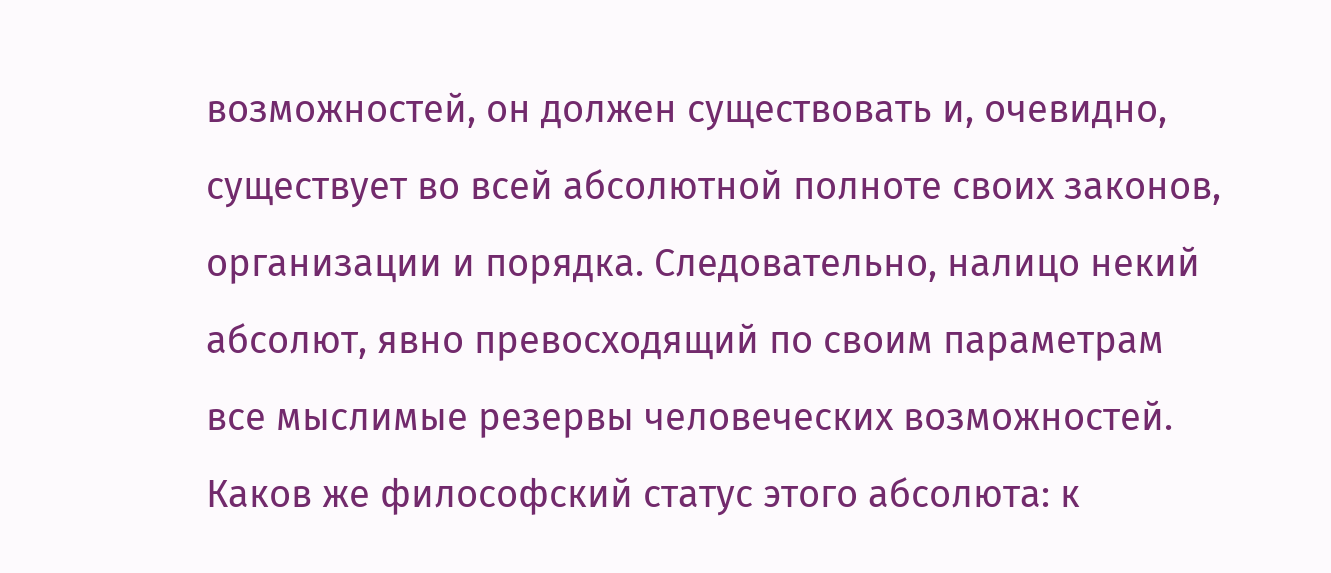возможностей, он должен существовать и, очевидно, существует во всей абсолютной полноте своих законов, организации и порядка. Следовательно, налицо некий абсолют, явно превосходящий по своим параметрам все мыслимые резервы человеческих возможностей. Каков же философский статус этого абсолюта: к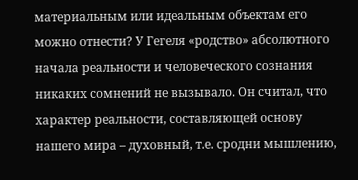материальным или идеальным объектам его можно отнести? У Гегеля «родство» абсолютного начала реальности и человеческого сознания никаких сомнений не вызывало. Он считал, что характер реальности, составляющей основу нашего мира – духовный, т.е. сродни мышлению,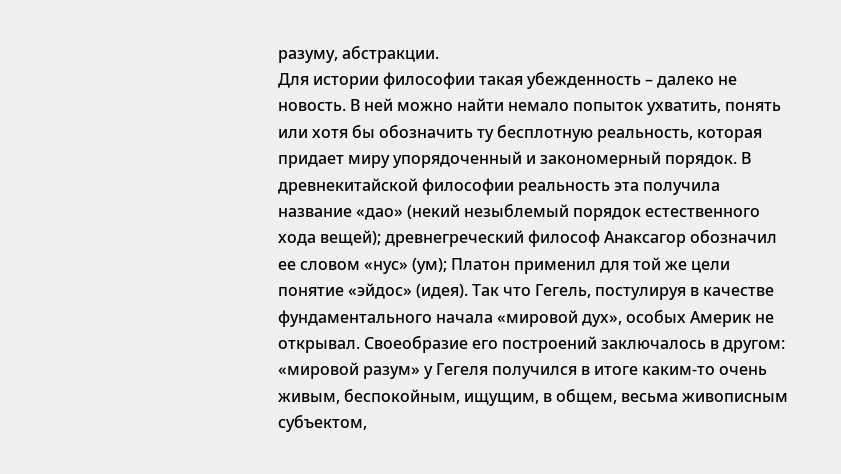разуму, абстракции.
Для истории философии такая убежденность – далеко не новость. В ней можно найти немало попыток ухватить, понять или хотя бы обозначить ту бесплотную реальность, которая придает миру упорядоченный и закономерный порядок. В древнекитайской философии реальность эта получила название «дао» (некий незыблемый порядок естественного хода вещей); древнегреческий философ Анаксагор обозначил ее словом «нус» (ум); Платон применил для той же цели понятие «эйдос» (идея). Так что Гегель, постулируя в качестве фундаментального начала «мировой дух», особых Америк не открывал. Своеобразие его построений заключалось в другом: «мировой разум» у Гегеля получился в итоге каким-то очень живым, беспокойным, ищущим, в общем, весьма живописным субъектом,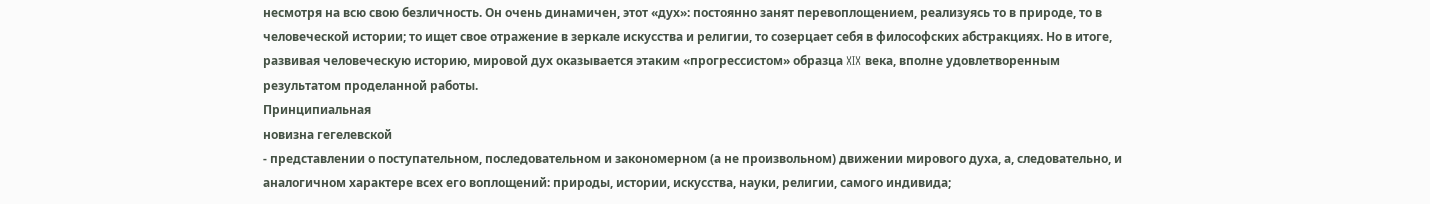несмотря на всю свою безличность. Он очень динамичен, этот «дух»: постоянно занят перевоплощением, реализуясь то в природе, то в человеческой истории; то ищет свое отражение в зеркале искусства и религии, то созерцает себя в философских абстракциях. Но в итоге, развивая человеческую историю, мировой дух оказывается этаким «прогрессистом» образца XIX века, вполне удовлетворенным результатом проделанной работы.
Принципиальная
новизна гегелевской
- представлении о поступательном, последовательном и закономерном (а не произвольном) движении мирового духа, а, следовательно, и аналогичном характере всех его воплощений: природы, истории, искусства, науки, религии, самого индивида;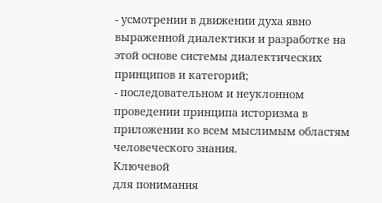- усмотрении в движении духа явно выраженной диалектики и разработке на этой основе системы диалектических принципов и категорий;
- последовательном и неуклонном проведении принципа историзма в приложении ко всем мыслимым областям человеческого знания.
Ключевой
для понимания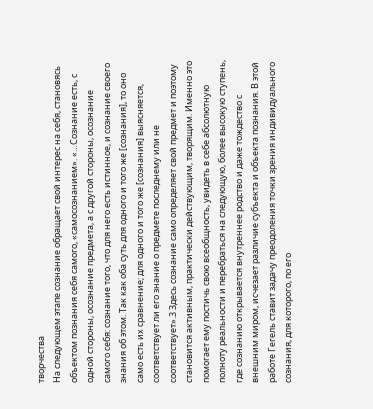творчества
На следующем этапе сознание обращает свой интерес на себя, становясь объектом познания себя самого, «самосознанием». «…Сознание есть, с одной стороны, осознание предмета, а с другой стороны, осознание самого себя: сознание того, что для него есть истинное, и сознание своего знания об этом. Так как оба суть для одного и того же [сознания], то оно само есть их сравнение; для одного и того же [сознания] выясняется, соответствует ли его знание о предмете последнему или не соответствует».3 Здесь сознание само определяет свой предмет и поэтому становится активным, практически действующим, творящим. Именно это помогает ему постичь свою всеобщность, увидеть в себе абсолютную полноту реальности и перебраться на следующую, более высокую ступень, где сознанию открывается внутреннее родство и даже тождество с внешним миром, исчезает различие субъекта и объекта познания. В этой работе Гегель ставит задачу преодоления точки зрения индивидуального сознания, для которого, по его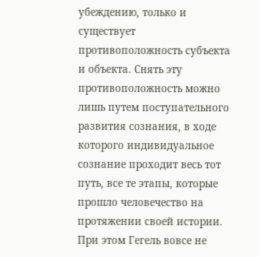убеждению, только и существует противоположность субъекта и объекта. Снять эту противоположность можно лишь путем поступательного развития сознания, в ходе которого индивидуальное сознание проходит весь тот путь, все те этапы, которые прошло человечество на протяжении своей истории. При этом Гегель вовсе не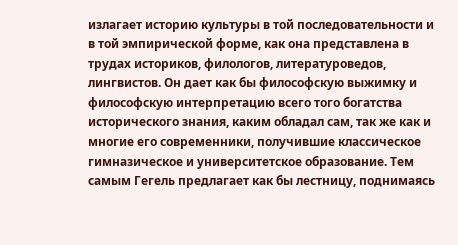излагает историю культуры в той последовательности и в той эмпирической форме, как она представлена в трудах историков, филологов, литературоведов, лингвистов. Он дает как бы философскую выжимку и философскую интерпретацию всего того богатства исторического знания, каким обладал сам, так же как и многие его современники, получившие классическое гимназическое и университетское образование. Тем самым Гегель предлагает как бы лестницу, поднимаясь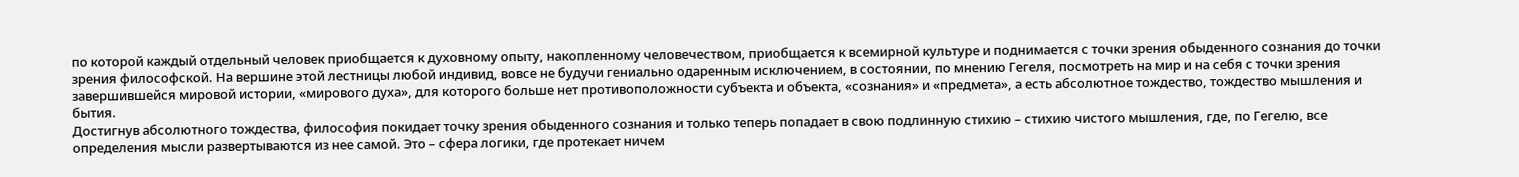по которой каждый отдельный человек приобщается к духовному опыту, накопленному человечеством, приобщается к всемирной культуре и поднимается с точки зрения обыденного сознания до точки зрения философской. На вершине этой лестницы любой индивид, вовсе не будучи гениально одаренным исключением, в состоянии, по мнению Гегеля, посмотреть на мир и на себя с точки зрения завершившейся мировой истории, «мирового духа», для которого больше нет противоположности субъекта и объекта, «сознания» и «предмета», а есть абсолютное тождество, тождество мышления и бытия.
Достигнув абсолютного тождества, философия покидает точку зрения обыденного сознания и только теперь попадает в свою подлинную стихию – стихию чистого мышления, где, по Гегелю, все определения мысли развертываются из нее самой. Это – сфера логики, где протекает ничем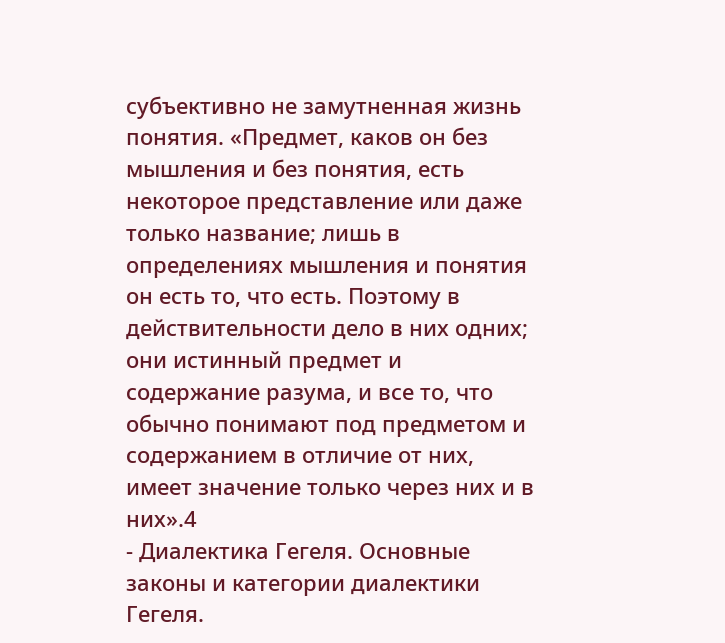субъективно не замутненная жизнь понятия. «Предмет, каков он без мышления и без понятия, есть некоторое представление или даже только название; лишь в определениях мышления и понятия он есть то, что есть. Поэтому в действительности дело в них одних; они истинный предмет и содержание разума, и все то, что обычно понимают под предметом и содержанием в отличие от них, имеет значение только через них и в них».4
- Диалектика Гегеля. Основные законы и категории диалектики Гегеля.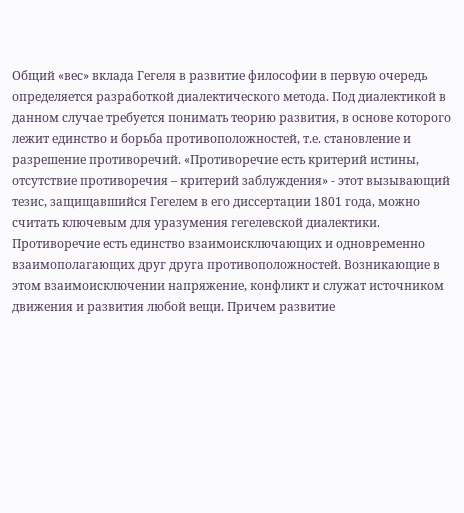Общий «вес» вклада Гегеля в развитие философии в первую очередь определяется разработкой диалектического метода. Под диалектикой в данном случае требуется понимать теорию развития, в основе которого лежит единство и борьба противоположностей, т.е. становление и разрешение противоречий. «Противоречие есть критерий истины, отсутствие противоречия – критерий заблуждения» - этот вызывающий тезис, защищавшийся Гегелем в его диссертации 1801 года, можно считать ключевым для уразумения гегелевской диалектики.
Противоречие есть единство взаимоисключающих и одновременно взаимополагающих друг друга противоположностей. Возникающие в этом взаимоисключении напряжение, конфликт и служат источником движения и развития любой вещи. Причем развитие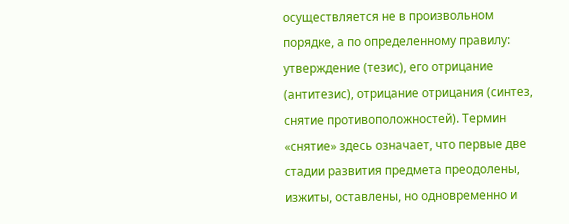осуществляется не в произвольном порядке, а по определенному правилу: утверждение (тезис), его отрицание (антитезис), отрицание отрицания (синтез, снятие противоположностей). Термин «снятие» здесь означает, что первые две стадии развития предмета преодолены, изжиты, оставлены, но одновременно и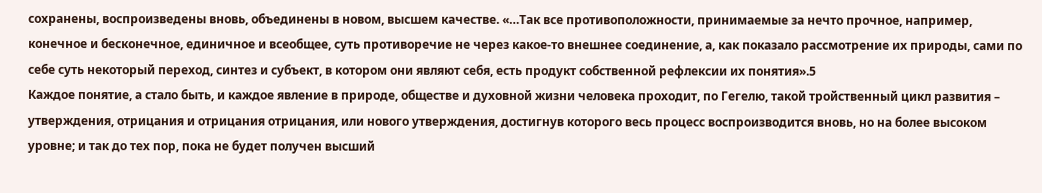сохранены, воспроизведены вновь, объединены в новом, высшем качестве. «…Так все противоположности, принимаемые за нечто прочное, например, конечное и бесконечное, единичное и всеобщее, суть противоречие не через какое-то внешнее соединение, а, как показало рассмотрение их природы, сами по себе суть некоторый переход, синтез и субъект, в котором они являют себя, есть продукт собственной рефлексии их понятия».5
Каждое понятие, а стало быть, и каждое явление в природе, обществе и духовной жизни человека проходит, по Гегелю, такой тройственный цикл развития – утверждения, отрицания и отрицания отрицания, или нового утверждения, достигнув которого весь процесс воспроизводится вновь, но на более высоком уровне; и так до тех пор, пока не будет получен высший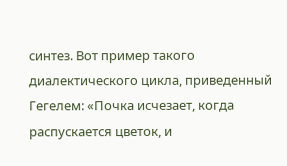синтез. Вот пример такого диалектического цикла, приведенный Гегелем: «Почка исчезает, когда распускается цветок, и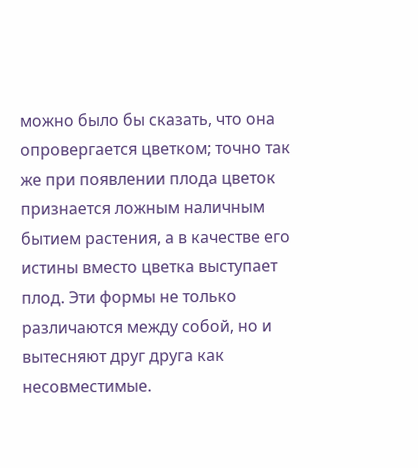можно было бы сказать, что она опровергается цветком; точно так же при появлении плода цветок признается ложным наличным бытием растения, а в качестве его истины вместо цветка выступает плод. Эти формы не только различаются между собой, но и вытесняют друг друга как несовместимые.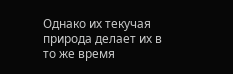Однако их текучая природа делает их в то же время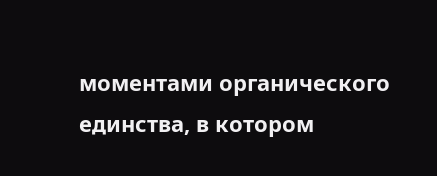моментами органического единства, в котором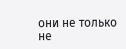они не только не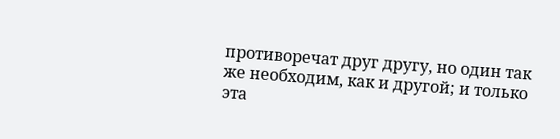противоречат друг другу, но один так же необходим, как и другой; и только эта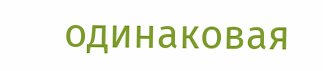одинаковая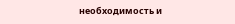необходимость и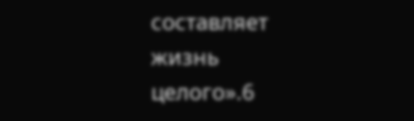составляет жизнь целого».6